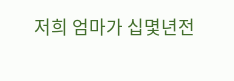저희 엄마가 십몇년전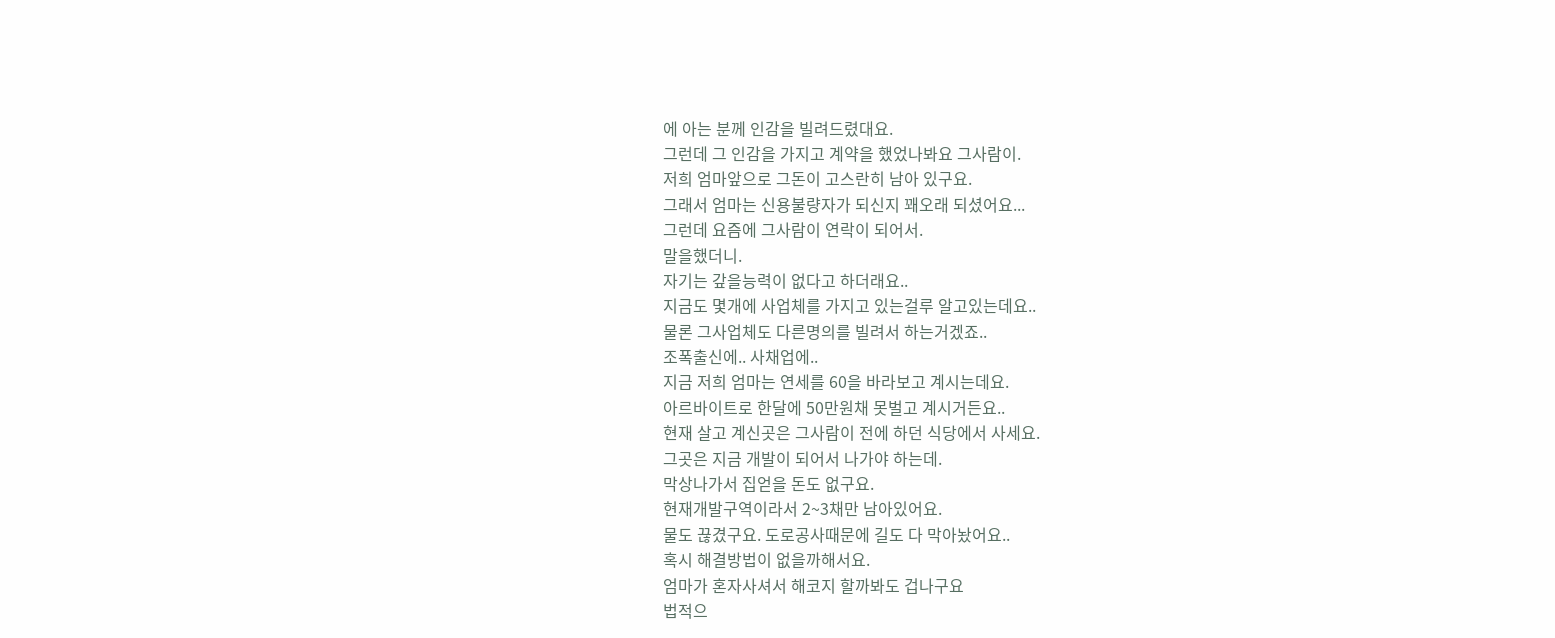에 아는 분께 인감을 빌려드렸대요.
그런데 그 인감을 가지고 계약을 했었나봐요 그사람이.
저희 엄마앞으로 그돈이 고스란히 남아 있구요.
그래서 엄마는 신용불량자가 되신지 꽤오래 되셨어요...
그런데 요즘에 그사람이 연락이 되어서.
말을했더니.
자기는 갚을능력이 없다고 하더래요..
지금도 몇개에 사업체를 가지고 있는걸루 알고있는데요..
물론 그사업체도 다른명의를 빌려서 하는거겠죠..
조폭출신에.. 사채업에..
지금 저희 엄마는 연세를 60을 바라보고 계시는데요.
아르바이트로 한달에 50만원채 못벌고 계시거든요..
현재 살고 계신곳은 그사람이 전에 하던 식당에서 사세요.
그곳은 지금 개발이 되어서 나가야 하는데.
막상나가서 집얻을 돈도 없구요.
현재개발구역이라서 2~3채만 남아있어요.
물도 끊겼구요. 도로공사때문에 길도 다 막아놨어요..
혹시 해결방법이 없을까해서요.
엄마가 혼자사셔서 해코지 할까봐도 겁나구요
법적으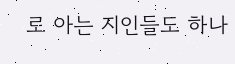로 아는 지인들도 하나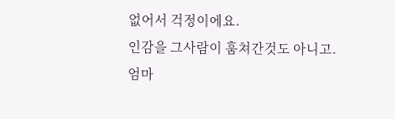없어서 걱정이에요.
인감을 그사람이 훔쳐간것도 아니고.
엄마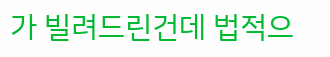가 빌려드린건데 법적으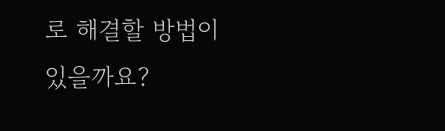로 해결할 방법이 있을까요?